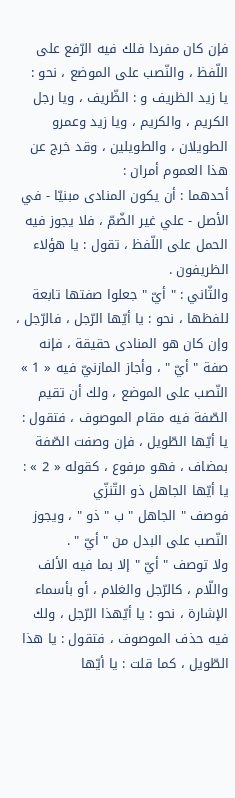فإن كان مفردا فلك فيه الرّفع على اللّفظ ، والنّصب على الموضع ، نحو :
يا زيد الظريف و : الظّريف ، ويا رجل الكريم ، والكريم ، ويا زيد وعمرو الطويلان ، والطويلين ، وقد خرج عن هذا العموم أمران :
أحدهما : أن يكون المنادى مبنيّا - في الأصل - علي غير الضّمّ ، فلا يجوز فيه الحمل على اللّفظ ، تقول : يا هؤلاء الظريفون .
والثّاني : " أيّ " جعلوا صفتها تابعة للفظها ، نحو : يا أيّها الرّجل ، فالرّجل ، وإن كان هو المنادى حقيقة ، فإنه صفة " أيّ " ، وأجاز المازنيّ فيه « 1 » النّصب على الموضع ، ولك أن تقيم الصّفة فيه مقام الموصوف ، فتقول : يا أيّها الطّويل ، فإن وصفت الصّفة بمضاف ، فهو مرفوع ، كقوله « 2 » :
يا أيّها الجاهل ذو التّنزّي
فوصف " الجاهل " ب " ذو " ، ويجوز النّصب على البدل من " أيّ " .
ولا توصف " أيّ " إلا بما فيه الألف واللّام ، كالرّجل والغلام ، أو بأسماء الإشارة ، نحو : يا أيّهذا الرّجل ، ولك فيه حذف الموصوف ، فتقول : يا هذا الطّويل ، كما قلت : يا أيّها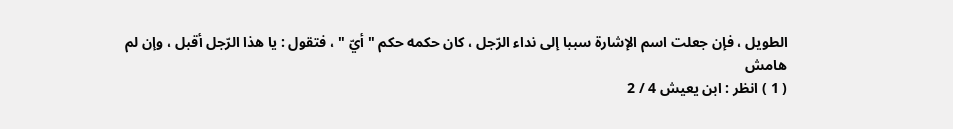الطويل ، فإن جعلت اسم الإشارة سببا إلى نداء الرّجل ، كان حكمه حكم " أيّ " ، فتقول : يا هذا الرّجل أقبل ، وإن لم
هامش
( 1 ) انظر : ابن يعيش 4 / 2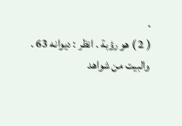.
( 2 ) هو رؤبة . انظر : ديوانه 63 .
والبيت من شواهد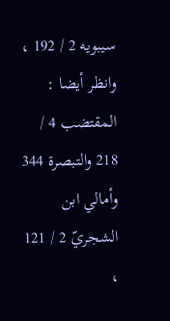سيبويه 2 / 192 ، وانظر أيضا : المقتضب 4 / 218 والتبصرة 344 وأمالي ابن الشجريّ 2 / 121 ،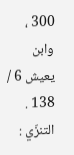300 ، وابن يعيش 6 / 138 .
التنزّي :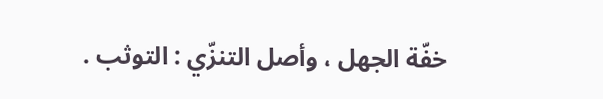خفّة الجهل ، وأصل التنزّي : التوثب .